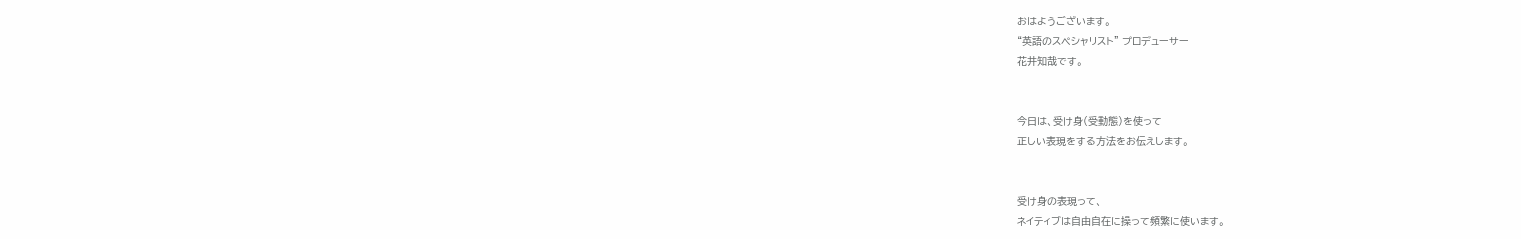おはようございます。
“英語のスペシャリスト” プロデューサー
花井知哉です。


今日は、受け身(受動態)を使って
正しい表現をする方法をお伝えします。


受け身の表現って、
ネイティブは自由自在に操って頻繁に使います。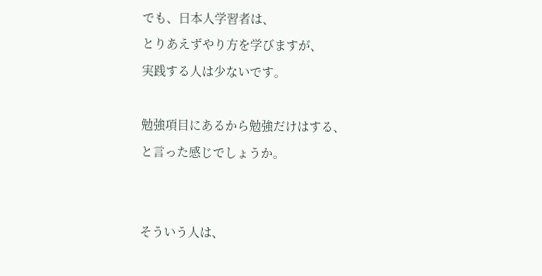でも、日本人学習者は、
とりあえずやり方を学びますが、
実践する人は少ないです。

勉強項目にあるから勉強だけはする、
と言った感じでしょうか。


そういう人は、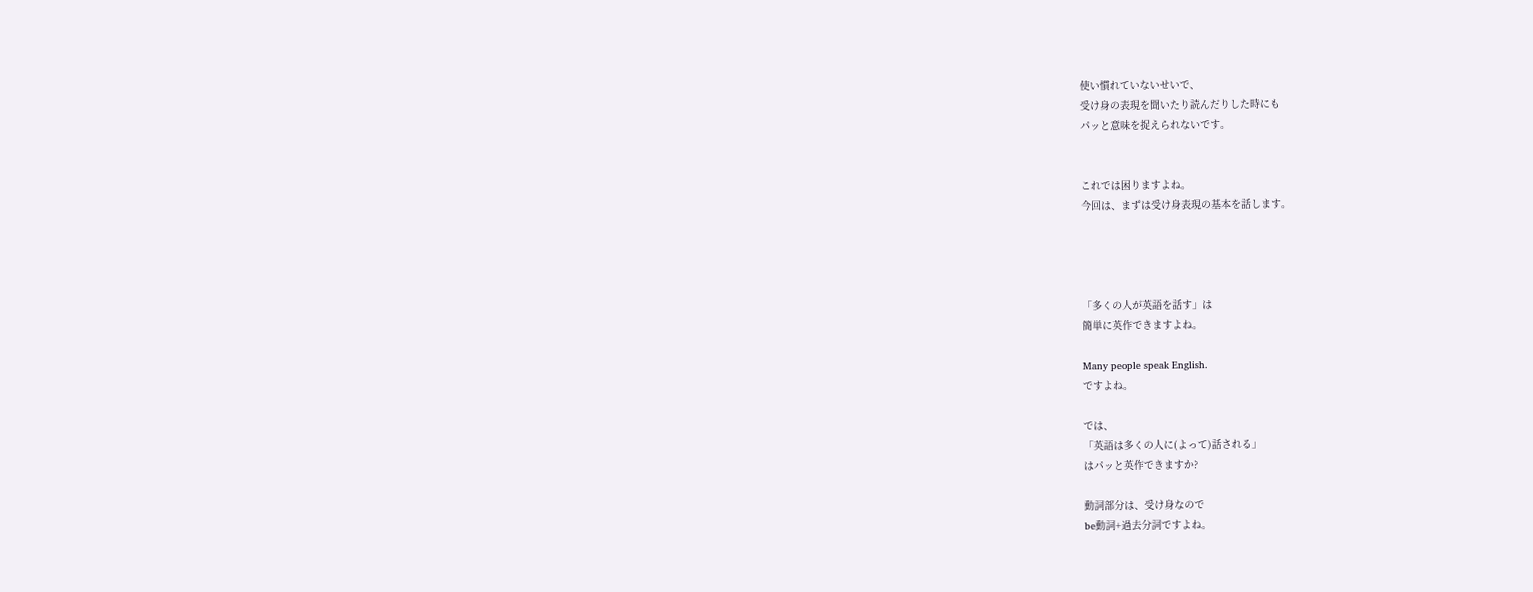使い慣れていないせいで、
受け身の表現を聞いたり読んだりした時にも
パッと意味を捉えられないです。


これでは困りますよね。
今回は、まずは受け身表現の基本を話します。




「多くの人が英語を話す」は
簡単に英作できますよね。

Many people speak English.
ですよね。

では、
「英語は多くの人に(よって)話される」
はパッと英作できますか?

動詞部分は、受け身なので
be動詞+過去分詞ですよね。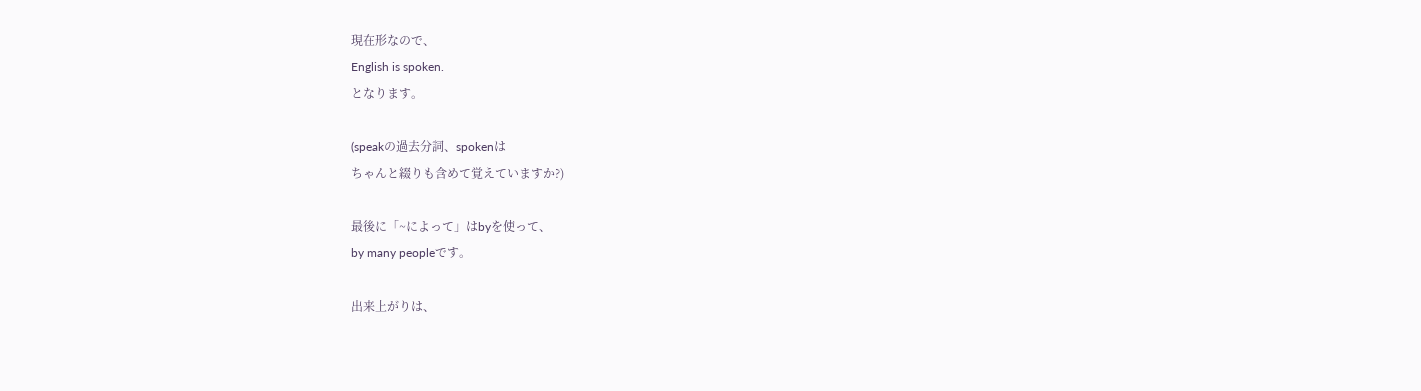現在形なので、
English is spoken.
となります。

(speakの過去分詞、spokenは
ちゃんと綴りも含めて覚えていますか?)

最後に「~によって」はbyを使って、
by many peopleです。

出来上がりは、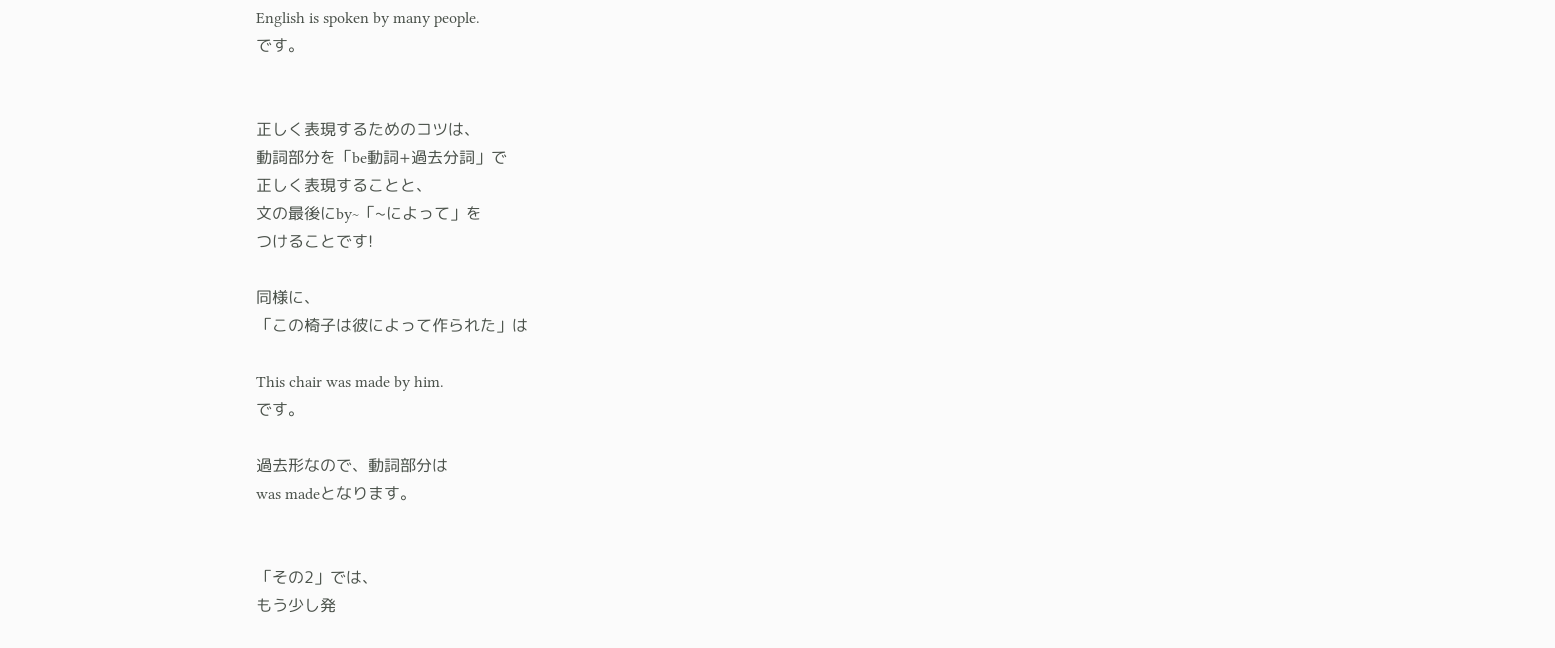English is spoken by many people.
です。


正しく表現するためのコツは、
動詞部分を「be動詞+過去分詞」で
正しく表現することと、
文の最後にby~「~によって」を
つけることです!

同様に、
「この椅子は彼によって作られた」は

This chair was made by him.
です。

過去形なので、動詞部分は
was madeとなります。


「その2」では、
もう少し発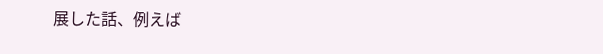展した話、例えば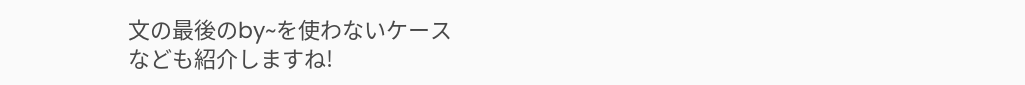文の最後のby~を使わないケース
なども紹介しますね!